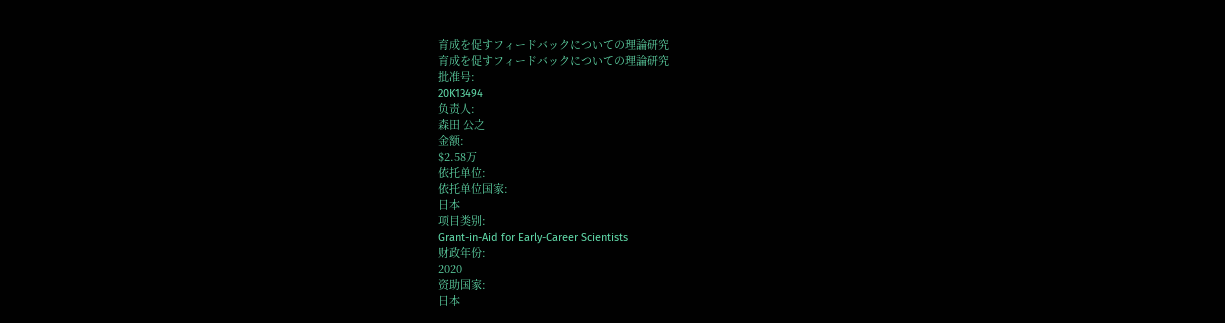育成を促すフィードバックについての理論研究
育成を促すフィードバックについての理論研究
批准号:
20K13494
负责人:
森田 公之
金额:
$2.58万
依托单位:
依托单位国家:
日本
项目类别:
Grant-in-Aid for Early-Career Scientists
财政年份:
2020
资助国家:
日本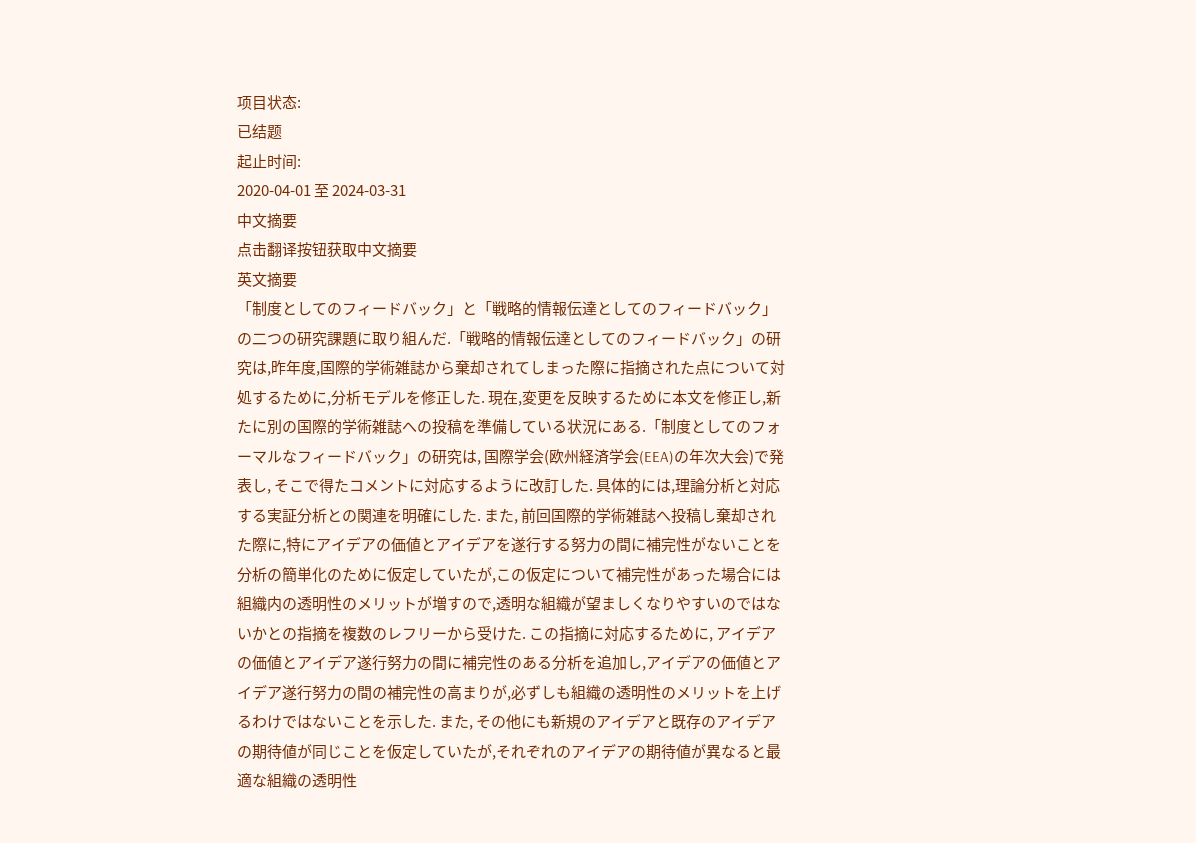项目状态:
已结题
起止时间:
2020-04-01 至 2024-03-31
中文摘要
点击翻译按钮获取中文摘要
英文摘要
「制度としてのフィードバック」と「戦略的情報伝達としてのフィードバック」の二つの研究課題に取り組んだ.「戦略的情報伝達としてのフィードバック」の研究は,昨年度,国際的学術雑誌から棄却されてしまった際に指摘された点について対処するために,分析モデルを修正した. 現在,変更を反映するために本文を修正し,新たに別の国際的学術雑誌への投稿を準備している状況にある.「制度としてのフォーマルなフィードバック」の研究は, 国際学会(欧州経済学会(EEA)の年次大会)で発表し, そこで得たコメントに対応するように改訂した. 具体的には,理論分析と対応する実証分析との関連を明確にした. また, 前回国際的学術雑誌へ投稿し棄却された際に,特にアイデアの価値とアイデアを遂行する努力の間に補完性がないことを分析の簡単化のために仮定していたが,この仮定について補完性があった場合には組織内の透明性のメリットが増すので,透明な組織が望ましくなりやすいのではないかとの指摘を複数のレフリーから受けた. この指摘に対応するために, アイデアの価値とアイデア遂行努力の間に補完性のある分析を追加し,アイデアの価値とアイデア遂行努力の間の補完性の高まりが,必ずしも組織の透明性のメリットを上げるわけではないことを示した. また, その他にも新規のアイデアと既存のアイデアの期待値が同じことを仮定していたが,それぞれのアイデアの期待値が異なると最適な組織の透明性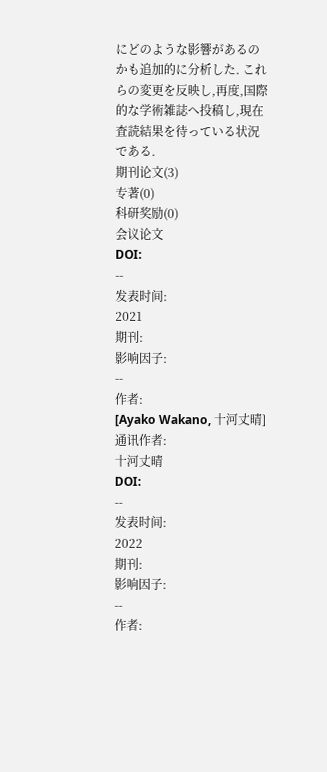にどのような影響があるのかも追加的に分析した. これらの変更を反映し,再度,国際的な学術雑誌へ投稿し,現在査読結果を待っている状況である.
期刊论文(3)
专著(0)
科研奖励(0)
会议论文
DOI:
--
发表时间:
2021
期刊:
影响因子:
--
作者:
[Ayako Wakano, 十河丈晴]
通讯作者:
十河丈晴
DOI:
--
发表时间:
2022
期刊:
影响因子:
--
作者: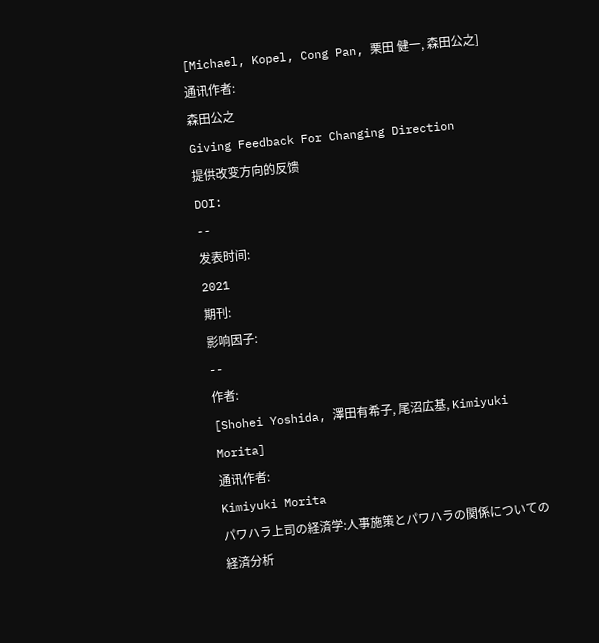[Michael, Kopel, Cong Pan, 栗田 健一, 森田公之]
通讯作者:
森田公之
Giving Feedback For Changing Direction
提供改变方向的反馈
DOI:
--
发表时间:
2021
期刊:
影响因子:
--
作者:
[Shohei Yoshida, 澤田有希子, 尾沼広基, Kimiyuki Morita]
通讯作者:
Kimiyuki Morita
パワハラ上司の経済学:人事施策とパワハラの関係についての経済分析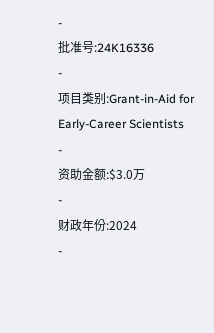-
批准号:24K16336
-
项目类别:Grant-in-Aid for Early-Career Scientists
-
资助金额:$3.0万
-
财政年份:2024
-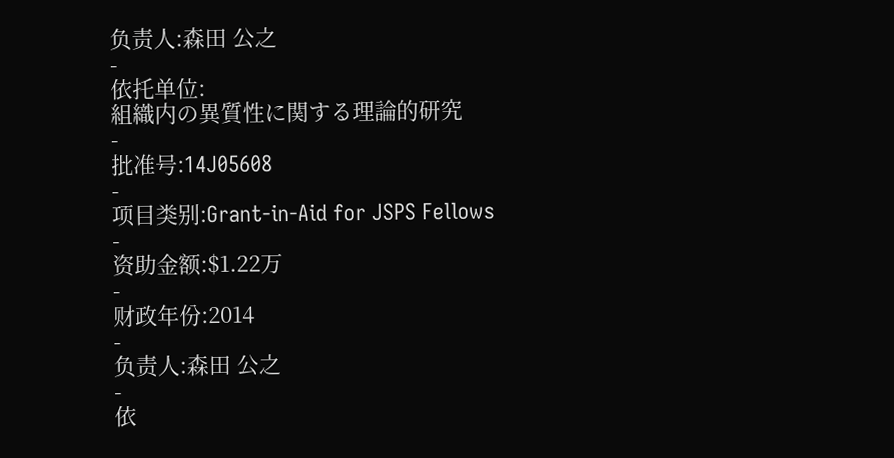负责人:森田 公之
-
依托单位:
組織内の異質性に関する理論的研究
-
批准号:14J05608
-
项目类别:Grant-in-Aid for JSPS Fellows
-
资助金额:$1.22万
-
财政年份:2014
-
负责人:森田 公之
-
依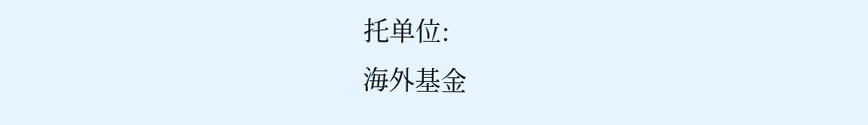托单位:
海外基金